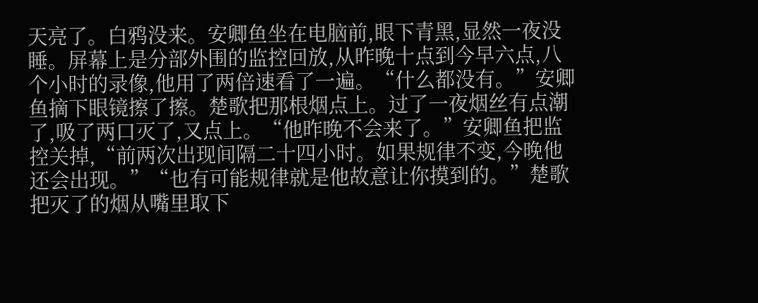天亮了。白鸦没来。安卿鱼坐在电脑前,眼下青黑,显然一夜没睡。屏幕上是分部外围的监控回放,从昨晚十点到今早六点,八个小时的录像,他用了两倍速看了一遍。“什么都没有。”安卿鱼摘下眼镜擦了擦。楚歌把那根烟点上。过了一夜烟丝有点潮了,吸了两口灭了,又点上。“他昨晚不会来了。”安卿鱼把监控关掉,“前两次出现间隔二十四小时。如果规律不变,今晚他还会出现。”“也有可能规律就是他故意让你摸到的。”楚歌把灭了的烟从嘴里取下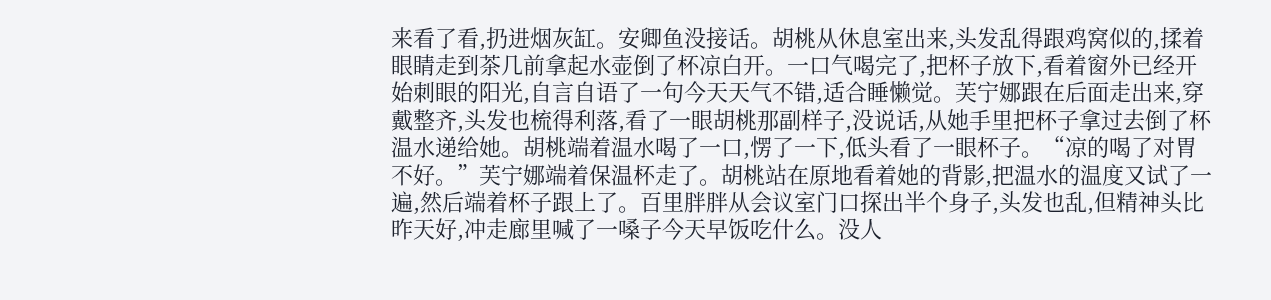来看了看,扔进烟灰缸。安卿鱼没接话。胡桃从休息室出来,头发乱得跟鸡窝似的,揉着眼睛走到茶几前拿起水壶倒了杯凉白开。一口气喝完了,把杯子放下,看着窗外已经开始刺眼的阳光,自言自语了一句今天天气不错,适合睡懒觉。芙宁娜跟在后面走出来,穿戴整齐,头发也梳得利落,看了一眼胡桃那副样子,没说话,从她手里把杯子拿过去倒了杯温水递给她。胡桃端着温水喝了一口,愣了一下,低头看了一眼杯子。“凉的喝了对胃不好。”芙宁娜端着保温杯走了。胡桃站在原地看着她的背影,把温水的温度又试了一遍,然后端着杯子跟上了。百里胖胖从会议室门口探出半个身子,头发也乱,但精神头比昨天好,冲走廊里喊了一嗓子今天早饭吃什么。没人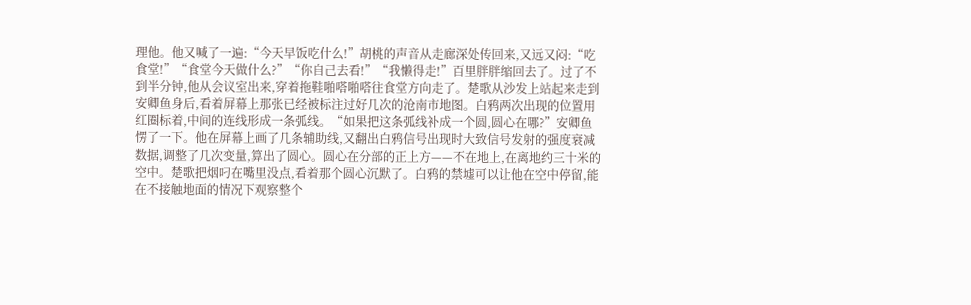理他。他又喊了一遍:“今天早饭吃什么!”胡桃的声音从走廊深处传回来,又远又闷:“吃食堂!”“食堂今天做什么?”“你自己去看!”“我懒得走!”百里胖胖缩回去了。过了不到半分钟,他从会议室出来,穿着拖鞋啪嗒啪嗒往食堂方向走了。楚歌从沙发上站起来走到安卿鱼身后,看着屏幕上那张已经被标注过好几次的沧南市地图。白鸦两次出现的位置用红圈标着,中间的连线形成一条弧线。“如果把这条弧线补成一个圆,圆心在哪?”安卿鱼愣了一下。他在屏幕上画了几条辅助线,又翻出白鸦信号出现时大致信号发射的强度衰减数据,调整了几次变量,算出了圆心。圆心在分部的正上方——不在地上,在离地约三十米的空中。楚歌把烟叼在嘴里没点,看着那个圆心沉默了。白鸦的禁墟可以让他在空中停留,能在不接触地面的情况下观察整个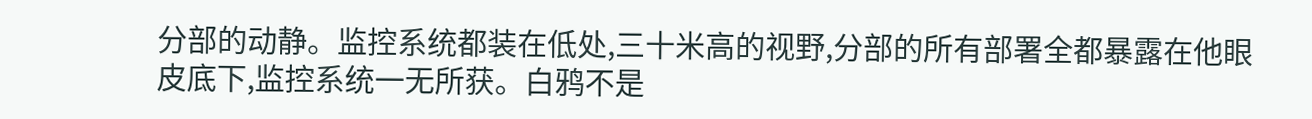分部的动静。监控系统都装在低处,三十米高的视野,分部的所有部署全都暴露在他眼皮底下,监控系统一无所获。白鸦不是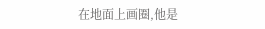在地面上画圈,他是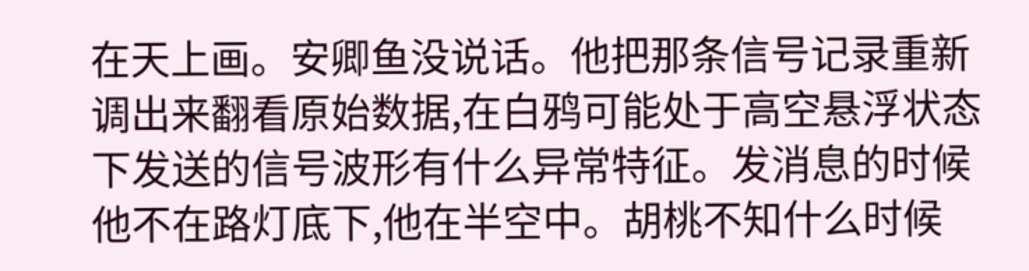在天上画。安卿鱼没说话。他把那条信号记录重新调出来翻看原始数据,在白鸦可能处于高空悬浮状态下发送的信号波形有什么异常特征。发消息的时候他不在路灯底下,他在半空中。胡桃不知什么时候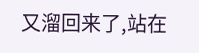又溜回来了,站在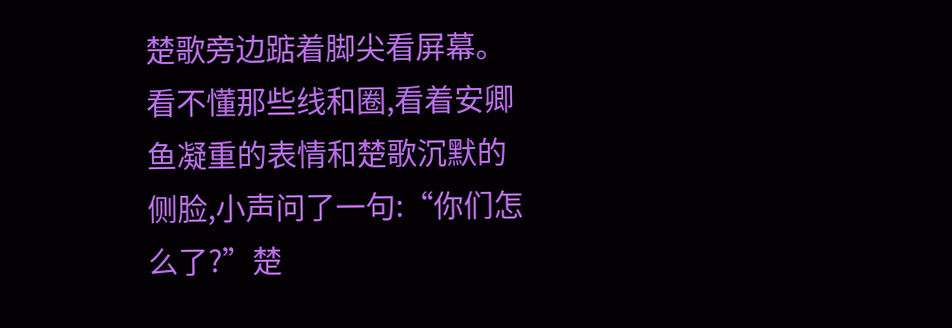楚歌旁边踮着脚尖看屏幕。看不懂那些线和圈,看着安卿鱼凝重的表情和楚歌沉默的侧脸,小声问了一句:“你们怎么了?”楚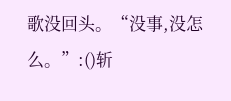歌没回头。“没事,没怎么。”:()斩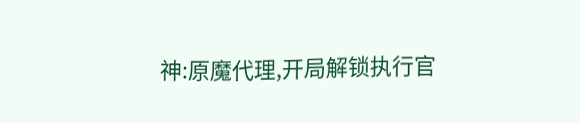神:原魔代理,开局解锁执行官